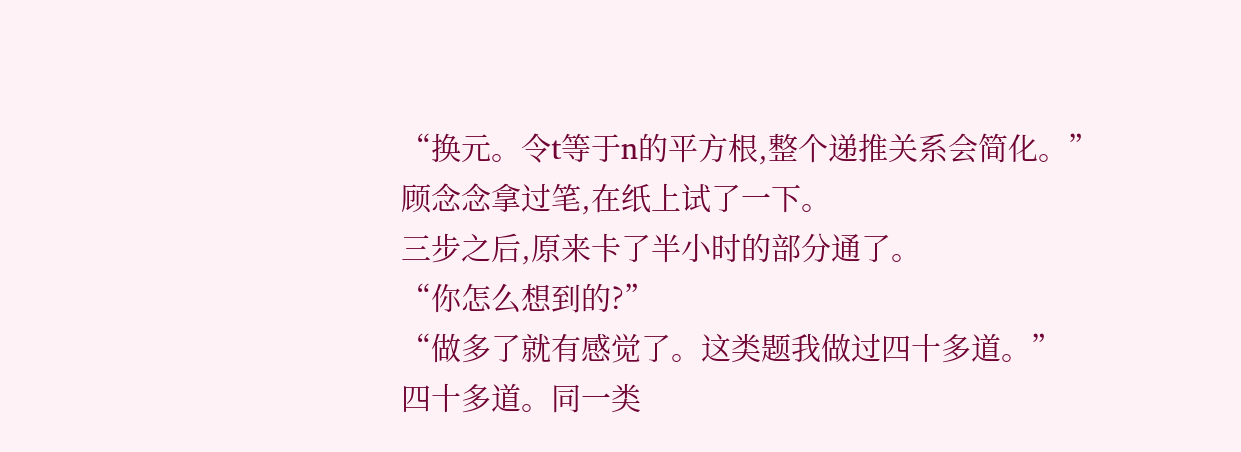“换元。令t等于n的平方根,整个递推关系会简化。”
顾念念拿过笔,在纸上试了一下。
三步之后,原来卡了半小时的部分通了。
“你怎么想到的?”
“做多了就有感觉了。这类题我做过四十多道。”
四十多道。同一类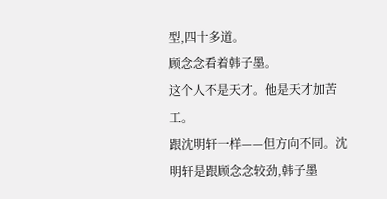型,四十多道。
顾念念看着韩子墨。
这个人不是天才。他是天才加苦工。
跟沈明轩一样——但方向不同。沈明轩是跟顾念念较劲,韩子墨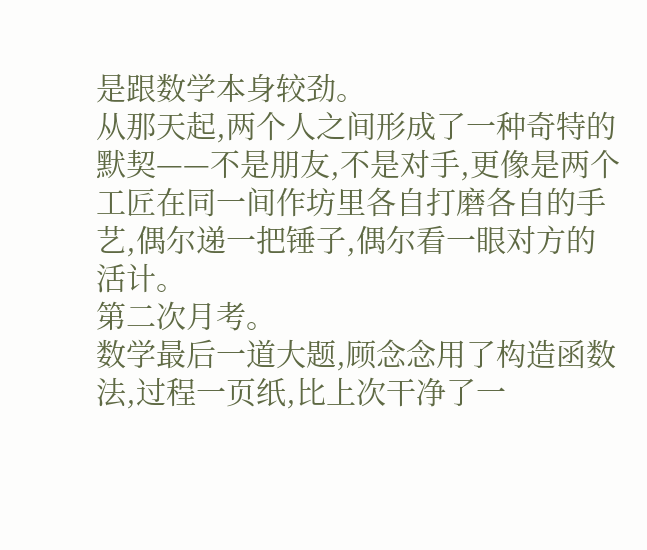是跟数学本身较劲。
从那天起,两个人之间形成了一种奇特的默契——不是朋友,不是对手,更像是两个工匠在同一间作坊里各自打磨各自的手艺,偶尔递一把锤子,偶尔看一眼对方的活计。
第二次月考。
数学最后一道大题,顾念念用了构造函数法,过程一页纸,比上次干净了一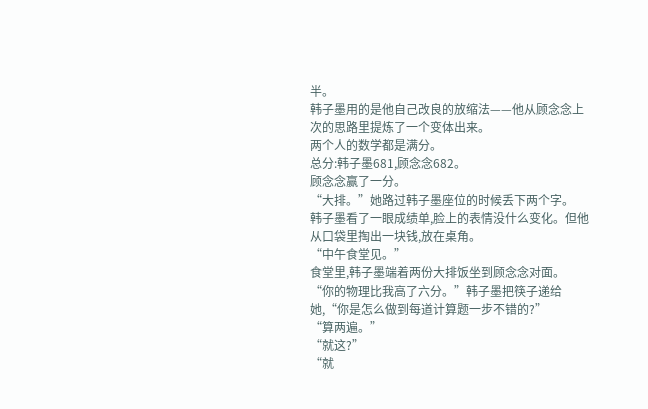半。
韩子墨用的是他自己改良的放缩法——他从顾念念上次的思路里提炼了一个变体出来。
两个人的数学都是满分。
总分:韩子墨681,顾念念682。
顾念念赢了一分。
“大排。”她路过韩子墨座位的时候丢下两个字。
韩子墨看了一眼成绩单,脸上的表情没什么变化。但他从口袋里掏出一块钱,放在桌角。
“中午食堂见。”
食堂里,韩子墨端着两份大排饭坐到顾念念对面。
“你的物理比我高了六分。”韩子墨把筷子递给她,“你是怎么做到每道计算题一步不错的?”
“算两遍。”
“就这?”
“就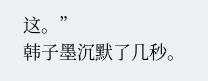这。”
韩子墨沉默了几秒。